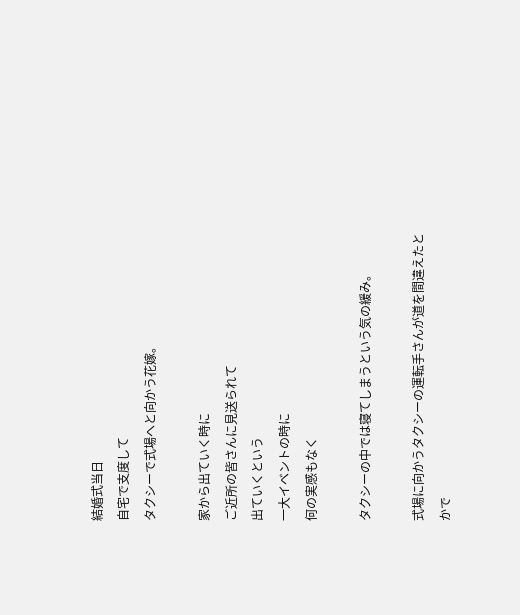結婚式当日
自宅で支度して
タクシーで式場へと向かう花嫁。

家から出ていく時に
ご近所の皆さんに見送られて
出ていくという
一大イベントの時に
何の実感もなく

タクシーの中では寝てしまうという気の緩み。

式場に向かうタクシーの運転手さんが道を間違えたとかで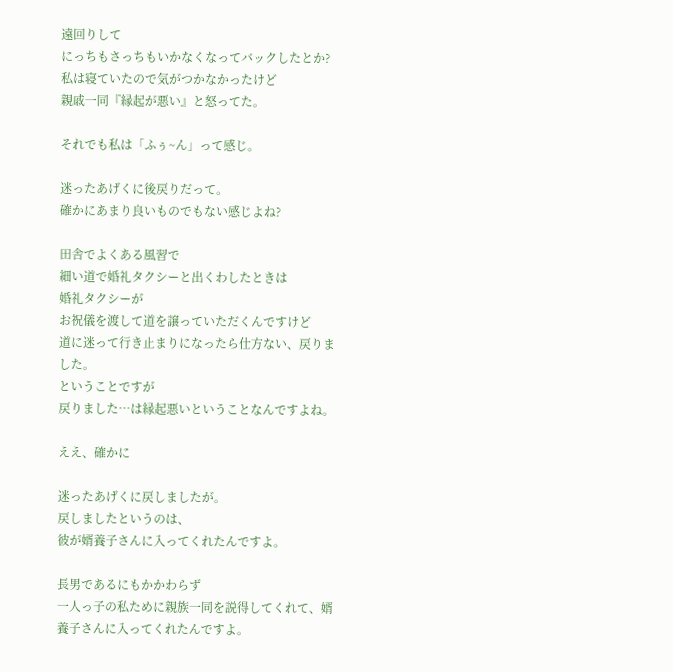遠回りして
にっちもさっちもいかなくなってバックしたとか?
私は寝ていたので気がつかなかったけど
親戚一同『縁起が悪い』と怒ってた。

それでも私は「ふぅ~ん」って感じ。

迷ったあげくに後戻りだって。
確かにあまり良いものでもない感じよね?

田舎でよくある風習で
細い道で婚礼タクシーと出くわしたときは
婚礼タクシーが
お祝儀を渡して道を譲っていただくんですけど
道に迷って行き止まりになったら仕方ない、戻りました。
ということですが
戻りました…は縁起悪いということなんですよね。

ええ、確かに

迷ったあげくに戻しましたが。
戻しましたというのは、
彼が婿養子さんに入ってくれたんですよ。

長男であるにもかかわらず
一人っ子の私ために親族一同を説得してくれて、婿養子さんに入ってくれたんですよ。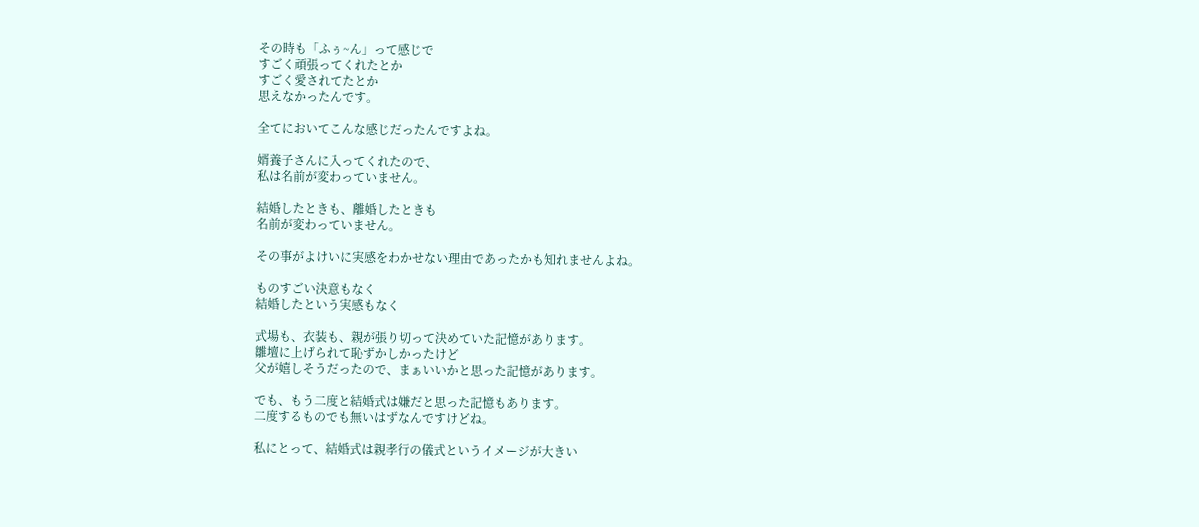その時も「ふぅ~ん」って感じで
すごく頑張ってくれたとか
すごく愛されてたとか
思えなかったんです。

全てにおいてこんな感じだったんですよね。

婿養子さんに入ってくれたので、
私は名前が変わっていません。

結婚したときも、離婚したときも
名前が変わっていません。

その事がよけいに実感をわかせない理由であったかも知れませんよね。

ものすごい決意もなく
結婚したという実感もなく

式場も、衣装も、親が張り切って決めていた記憶があります。
雛壇に上げられて恥ずかしかったけど
父が嬉しそうだったので、まぁいいかと思った記憶があります。

でも、もう二度と結婚式は嫌だと思った記憶もあります。
二度するものでも無いはずなんですけどね。

私にとって、結婚式は親孝行の儀式というイメージが大きい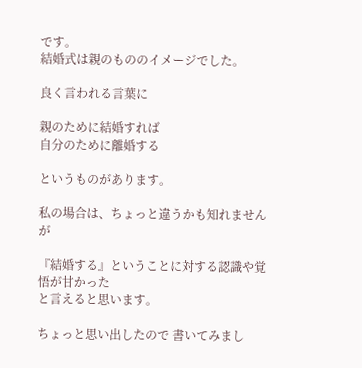です。
結婚式は親のもののイメージでした。

良く言われる言葉に

親のために結婚すれば
自分のために離婚する

というものがあります。

私の場合は、ちょっと違うかも知れませんが

『結婚する』ということに対する認識や覚悟が甘かった
と言えると思います。

ちょっと思い出したので 書いてみまし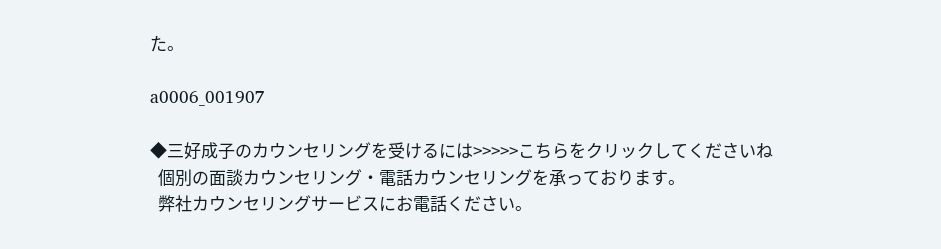た。

a0006_001907

◆三好成子のカウンセリングを受けるには>>>>>こちらをクリックしてくださいね
  個別の面談カウンセリング・電話カウンセリングを承っております。
  弊社カウンセリングサービスにお電話ください。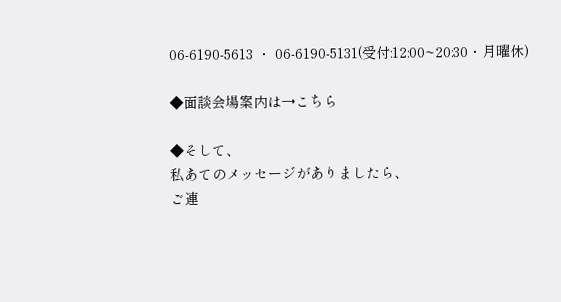06-6190-5613 ・ 06-6190-5131(受付:12:00~20:30・月曜休)

◆面談会場案内は→こちら

◆そして、
私あてのメッセージがありましたら、
ご連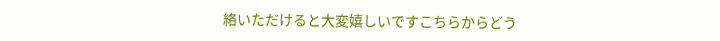絡いただけると大変嬉しいですこちらからどう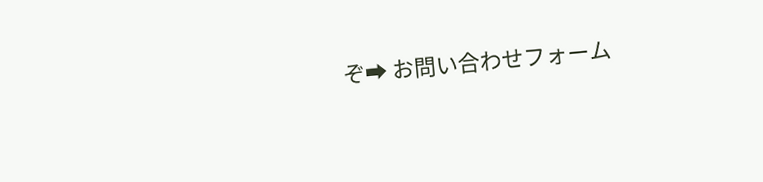ぞ➡ お問い合わせフォーム